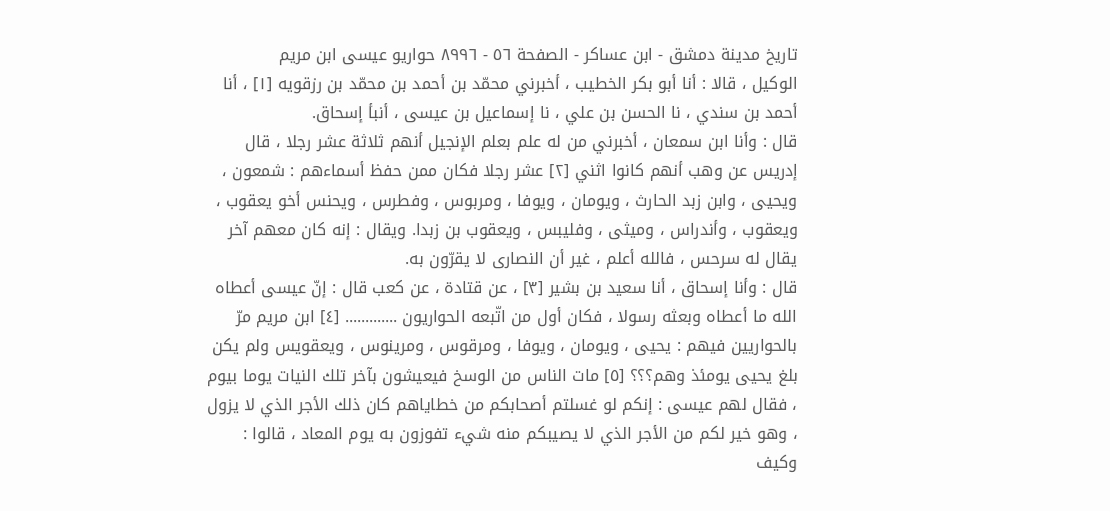تاريخ مدينة دمشق - ابن عساكر - الصفحة ٥٦ - ٨٩٩٦ حواريو عيسى ابن مريم
الوكيل ، قالا : أنا أبو بكر الخطيب ، أخبرني محمّد بن أحمد بن محمّد بن رزقويه [١] ، أنا أحمد بن سندي ، نا الحسن بن علي ، نا إسماعيل بن عيسى ، أنبأ إسحاق.
قال : وأنا ابن سمعان ، أخبرني من له علم بعلم الإنجيل أنهم ثلاثة عشر رجلا ، قال إدريس عن وهب أنهم كانوا اثني [٢] عشر رجلا فكان ممن حفظ أسماءهم : شمعون ، ويحيى ، وابن زبد الحارث ، ويومان ، ويوفا ، ومربوس ، وفطرس ، ويحنس أخو يعقوب ، ويعقوب ، وأندراس ، وميثى ، وفليبس ، ويعقوب بن زبدا. ويقال : إنه كان معهم آخر يقال له سرحس ، فالله أعلم ، غير أن النصارى لا يقرّون به.
قال : وأنا إسحاق ، أنا سعيد بن بشير [٣] ، عن قتادة ، عن كعب قال : إنّ عيسى أعطاه الله ما أعطاه وبعثه رسولا ، فكان أول من اتّبعه الحواريون ............. [٤] ابن مريم مرّ بالحواريين فيهم : يحيى ، ويومان ، ويوفا ، ومرقوس ، ومرينوس ، ويعقويس ولم يكن بلغ يحيى يومئذ وهم؟؟؟ [٥] مات الناس من الوسخ فيعيشون بآخر تلك النيات يوما بيوم ، فقال لهم عيسى : إنكم لو غسلتم أصحابكم من خطاياهم كان ذلك الأجر الذي لا يزول ، وهو خير لكم من الأجر الذي لا يصيبكم منه شيء تفوزون به يوم المعاد ، قالوا : وكيف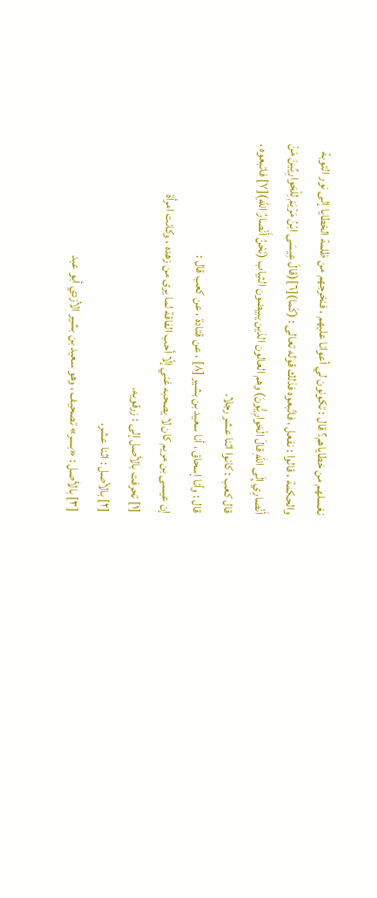نغسلهم من خطاياهم؟ قال : تكونون لي أعوانا عليهم ، فنخرجهم من ظلمة الخطايا إلى نور التوبة والحكمة ، قالوا : نفعل ، فاتّبعوه فذلك قوله تعالى : (كَما)[٦](قالَ عِيسَى ابْنُ مَرْيَمَ لِلْحَوارِيِّينَ مَنْ أَنْصارِي إِلَى اللهِ قالَ الْحَوارِيُّونَ) وهم العالون الذين يبيضون الثياب (نَحْنُ أَنْصارُ اللهِ)[٧] فاتبعوه ، قال كعب : كانوا اثنا عشر رجلا.
قال : وأنا إسحاق ، أنا سعيد بن بشير [٨] ، عن قتادة ، عن كعب قال :
إن عيسى بن مريم كان لا يصحبه غني إلّا أحب الفاقة لما يرى من زهده ، وكانت امرأة
[١] تحرفت بالأصل إلى : زرقويه.
[٢] بالأصل : اثنا عشر.
[٣] بالأصل : «بسر» تصحيف ، وهو سعيد بن بشير الأزدي أبو عبد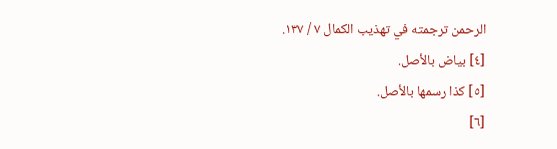الرحمن ترجمته في تهذيب الكمال ٧ / ١٣٧.
[٤] بياض بالأصل.
[٥] كذا رسمها بالأصل.
[٦]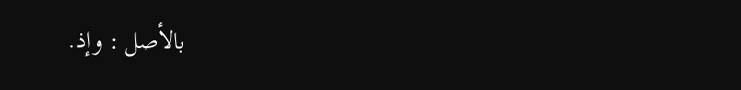بالأصل : وإذ.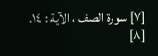[٧] سورة الصف ، الآية : ١٤.
[٨]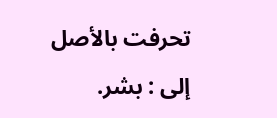تحرفت بالأصل إلى : بشر.